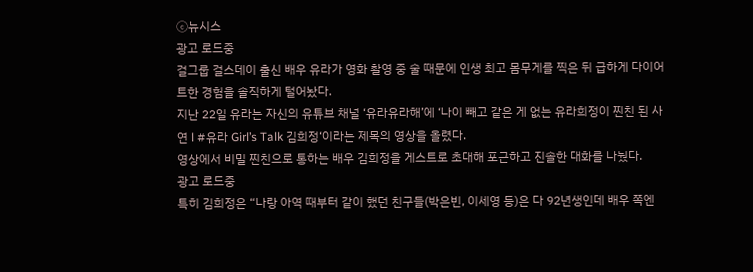ⓒ뉴시스
광고 로드중
걸그룹 걸스데이 출신 배우 유라가 영화 촬영 중 술 때문에 인생 최고 몸무게를 찍은 뒤 급하게 다이어트한 경험을 솔직하게 털어놨다.
지난 22일 유라는 자신의 유튜브 채널 ‘유라유라해’에 ‘나이 빼고 같은 게 없는 유라희정이 찐친 된 사연 l #유라 Girl’s Talk 김희정‘이라는 제목의 영상을 올렸다.
영상에서 비밀 찐친으로 통하는 배우 김희정을 게스트로 초대해 포근하고 진솔한 대화를 나눴다.
광고 로드중
특히 김희정은 “나랑 아역 때부터 같이 했던 친구들(박은빈, 이세영 등)은 다 92년생인데 배우 쪽엔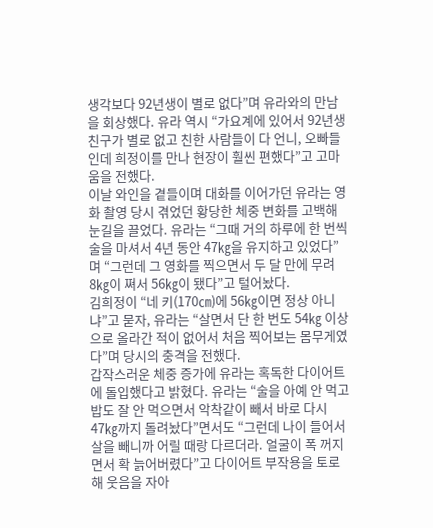생각보다 92년생이 별로 없다”며 유라와의 만남을 회상했다. 유라 역시 “가요계에 있어서 92년생 친구가 별로 없고 친한 사람들이 다 언니, 오빠들인데 희정이를 만나 현장이 훨씬 편했다”고 고마움을 전했다.
이날 와인을 곁들이며 대화를 이어가던 유라는 영화 촬영 당시 겪었던 황당한 체중 변화를 고백해 눈길을 끌었다. 유라는 “그때 거의 하루에 한 번씩 술을 마셔서 4년 동안 47㎏을 유지하고 있었다”며 “그런데 그 영화를 찍으면서 두 달 만에 무려 8㎏이 쪄서 56㎏이 됐다”고 털어놨다.
김희정이 “네 키(170㎝)에 56㎏이면 정상 아니냐”고 묻자, 유라는 “살면서 단 한 번도 54㎏ 이상으로 올라간 적이 없어서 처음 찍어보는 몸무게였다”며 당시의 충격을 전했다.
갑작스러운 체중 증가에 유라는 혹독한 다이어트에 돌입했다고 밝혔다. 유라는 “술을 아예 안 먹고 밥도 잘 안 먹으면서 악착같이 빼서 바로 다시 47㎏까지 돌려놨다”면서도 “그런데 나이 들어서 살을 빼니까 어릴 때랑 다르더라. 얼굴이 폭 꺼지면서 확 늙어버렸다”고 다이어트 부작용을 토로해 웃음을 자아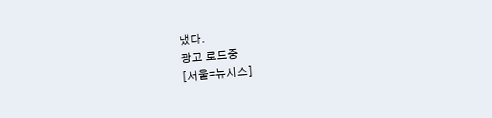냈다.
광고 로드중
[서울=뉴시스]